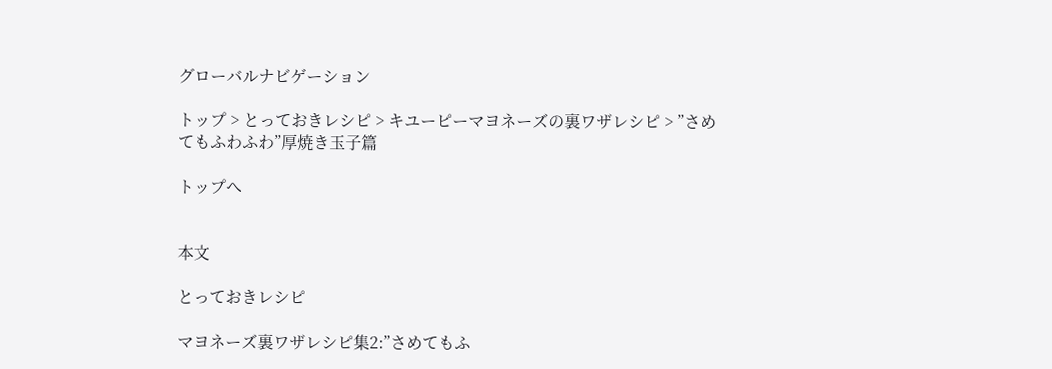グローバルナビゲーション

トップ > とっておきレシピ > キユーピーマヨネーズの裏ワザレシピ > ”さめてもふわふわ”厚焼き玉子篇

トップへ


本文

とっておきレシピ

マヨネーズ裏ワザレシピ集2:”さめてもふ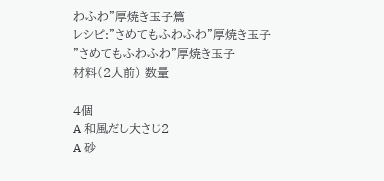わふわ”厚焼き玉子篇
レシピ:”さめてもふわふわ”厚焼き玉子
”さめてもふわふわ”厚焼き玉子
材料(2人前) 数量

4個
A 和風だし大さじ2
A 砂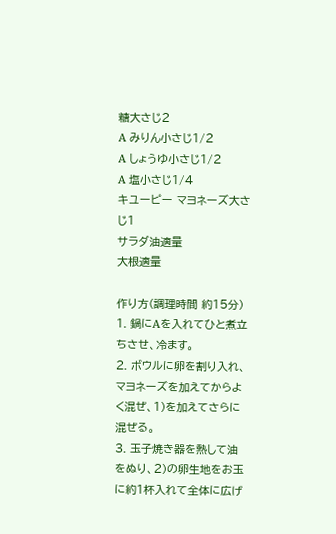糖大さじ2
A みりん小さじ1/2
A しょうゆ小さじ1/2
A 塩小さじ1/4
キユーピー マヨネーズ大さじ1
サラダ油適量
大根適量

作り方(調理時間 約15分)
1. 鍋にAを入れてひと煮立ちさせ、冷ます。
2. ボウルに卵を割り入れ、マヨネーズを加えてからよく混ぜ、1)を加えてさらに混ぜる。
3. 玉子焼き器を熱して油をぬり、2)の卵生地をお玉に約1杯入れて全体に広げ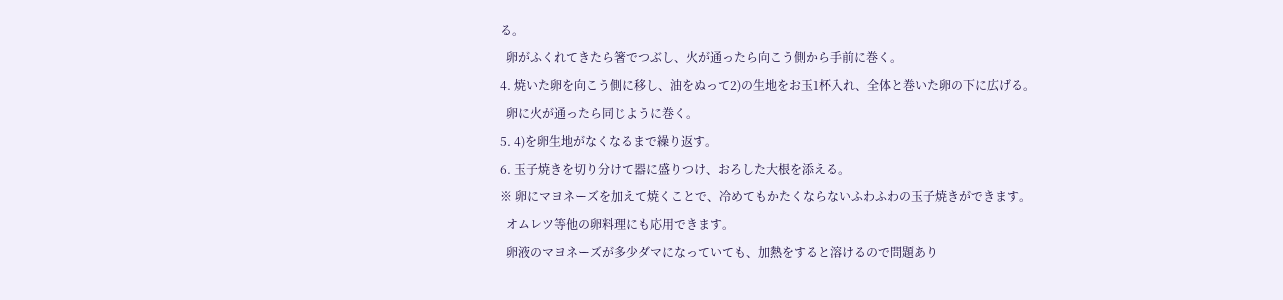る。
  卵がふくれてきたら箸でつぶし、火が通ったら向こう側から手前に巻く。
4. 焼いた卵を向こう側に移し、油をぬって2)の生地をお玉1杯入れ、全体と巻いた卵の下に広げる。
  卵に火が通ったら同じように巻く。
5. 4)を卵生地がなくなるまで繰り返す。
6. 玉子焼きを切り分けて器に盛りつけ、おろした大根を添える。
※ 卵にマヨネーズを加えて焼くことで、冷めてもかたくならないふわふわの玉子焼きができます。
  オムレツ等他の卵料理にも応用できます。
  卵液のマヨネーズが多少ダマになっていても、加熱をすると溶けるので問題あり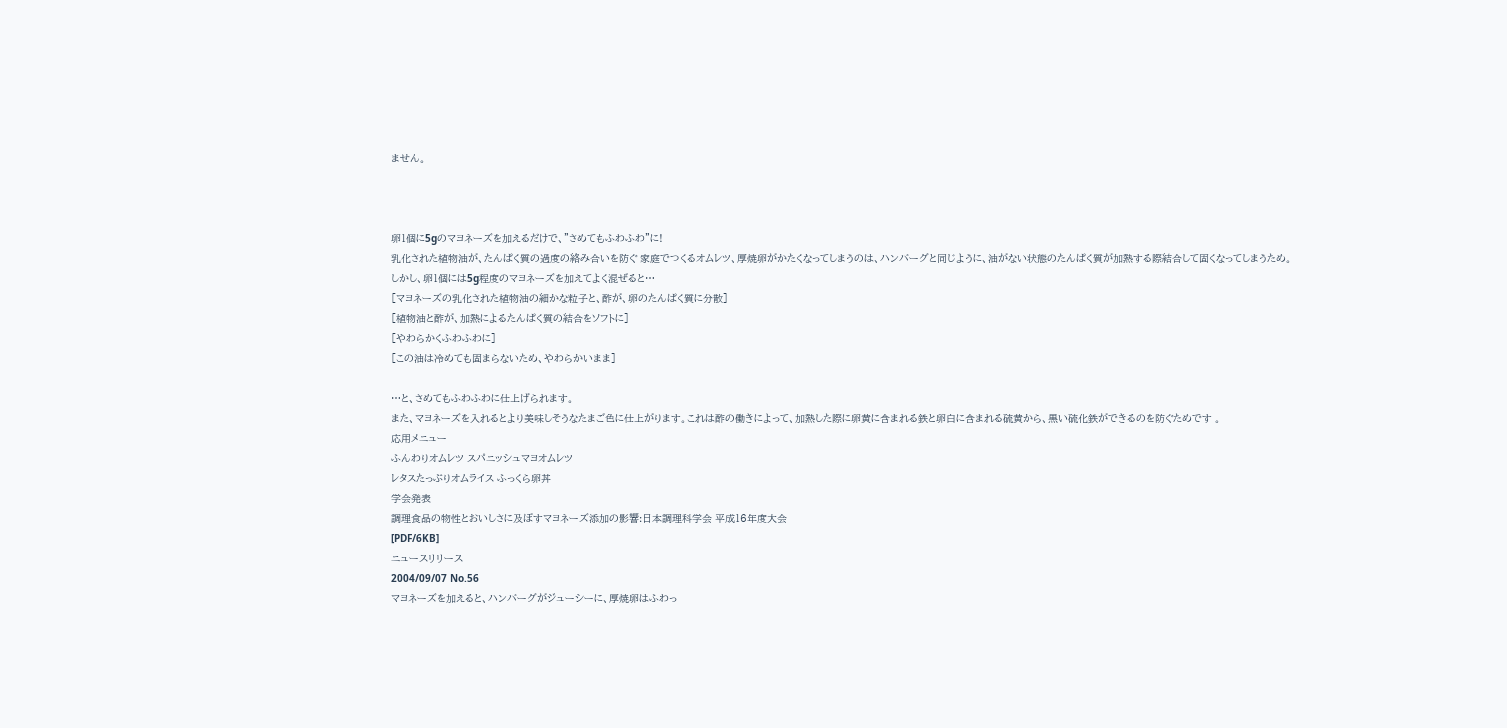ません。



卵1個に5gのマヨネーズを加えるだけで、”さめてもふわふわ”に!
乳化された植物油が、たんぱく質の過度の絡み合いを防ぐ 家庭でつくるオムレツ、厚焼卵がかたくなってしまうのは、ハンバーグと同じように、油がない状態のたんぱく質が加熱する際結合して固くなってしまうため。
しかし、卵1個には5g程度のマヨネーズを加えてよく混ぜると…
[マヨネーズの乳化された植物油の細かな粒子と、酢が、卵のたんぱく質に分散]
[植物油と酢が、加熱によるたんぱく質の結合をソフトに]
[やわらかくふわふわに]
[この油は冷めても固まらないため、やわらかいまま]

…と、さめてもふわふわに仕上げられます。
また、マヨネーズを入れるとより美味しそうなたまご色に仕上がります。これは酢の働きによって、加熱した際に卵黄に含まれる鉄と卵白に含まれる硫黄から、黒い硫化鉄ができるのを防ぐためです 。
応用メニュー
ふんわりオムレツ スパニッシュマヨオムレツ
レタスたっぷりオムライス ふっくら卵丼
学会発表
調理食品の物性とおいしさに及ぼすマヨネーズ添加の影響:日本調理科学会 平成16年度大会
[PDF/6KB]
ニュースリリース
2004/09/07 No.56
マヨネーズを加えると、ハンバーグがジューシーに、厚焼卵はふわっ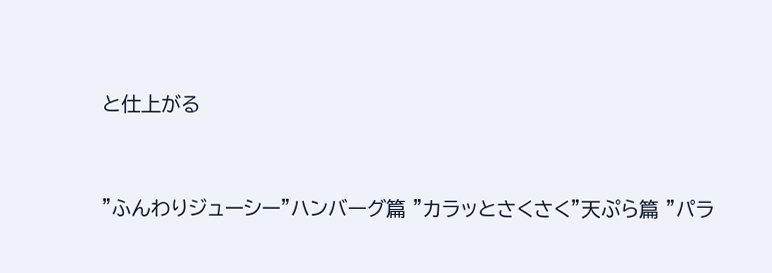と仕上がる



”ふんわりジューシー”ハンバーグ篇 ”カラッとさくさく”天ぷら篇 ”パラ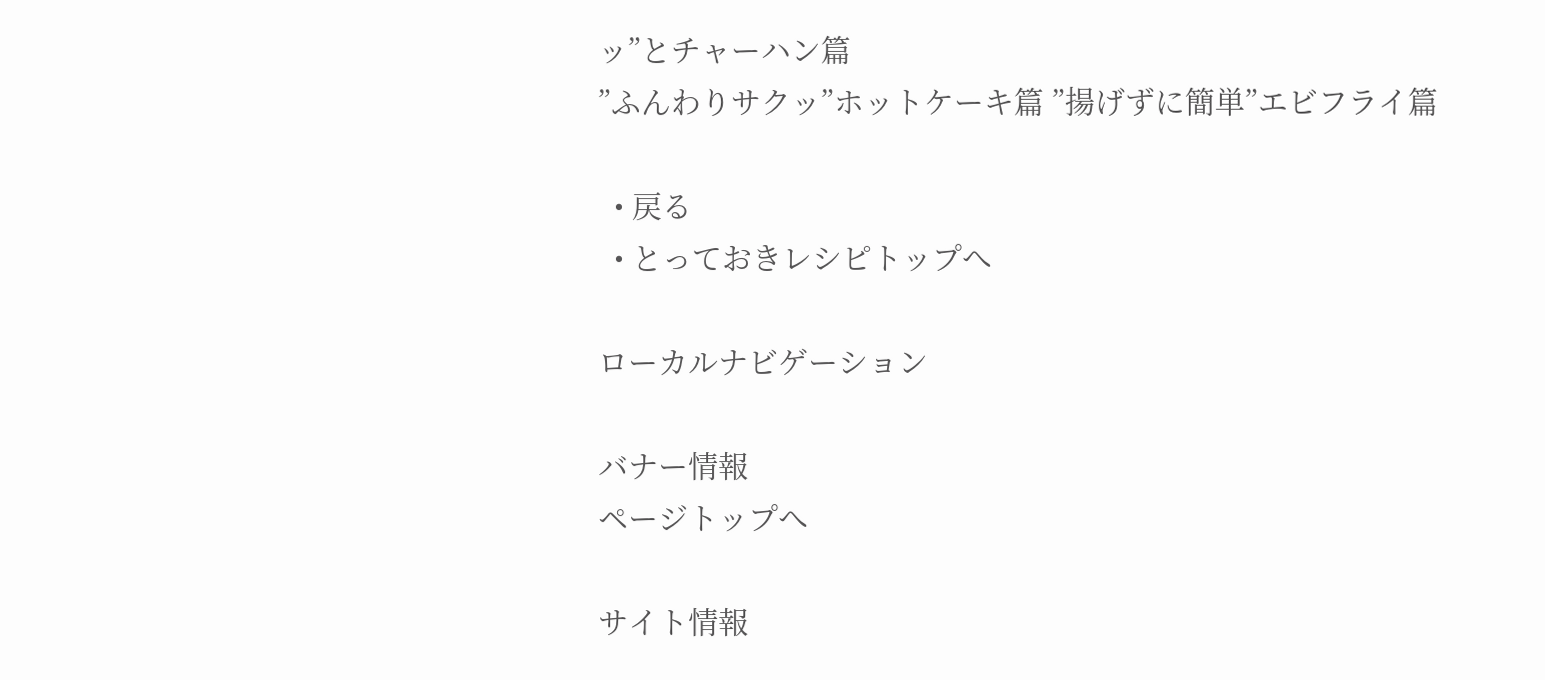ッ”とチャーハン篇
”ふんわりサクッ”ホットケーキ篇 ”揚げずに簡単”エビフライ篇

  • 戻る
  • とっておきレシピトップへ

ローカルナビゲーション

バナー情報
ページトップへ

サイト情報